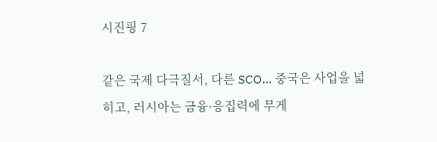시진핑 7

같은 국제 다극질서, 다른 SCO… 중국은 사업을 넓히고, 러시아는 금융·응집력에 무게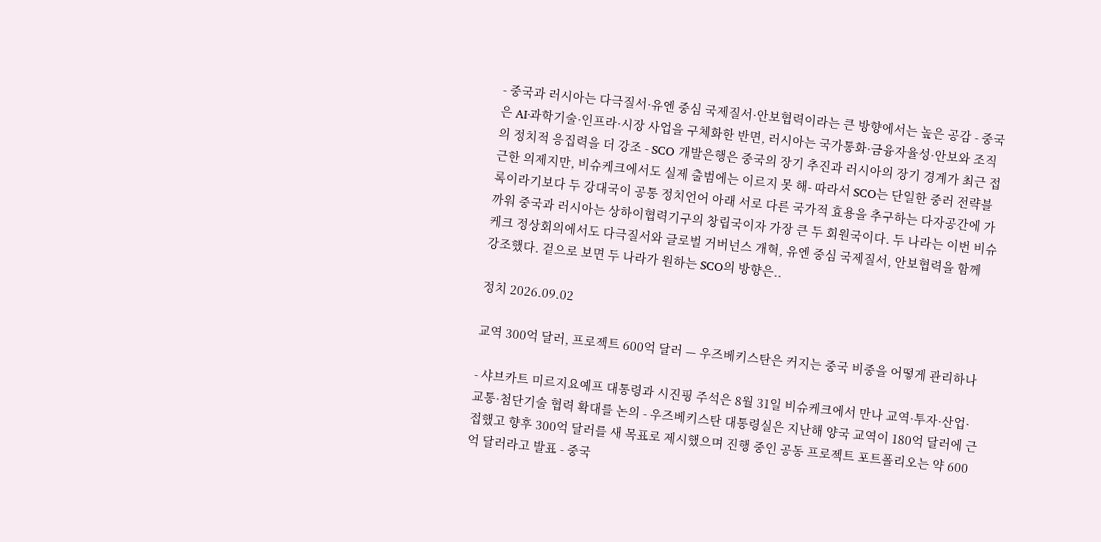- 중국과 러시아는 다극질서·유엔 중심 국제질서·안보협력이라는 큰 방향에서는 높은 공감 - 중국은 AI·과학기술·인프라·시장 사업을 구체화한 반면, 러시아는 국가통화·금융자율성·안보와 조직의 정치적 응집력을 더 강조 - SCO 개발은행은 중국의 장기 추진과 러시아의 장기 경계가 최근 접근한 의제지만, 비슈케크에서도 실제 출범에는 이르지 못 해- 따라서 SCO는 단일한 중러 전략블록이라기보다 두 강대국이 공통 정치언어 아래 서로 다른 국가적 효용을 추구하는 다자공간에 가까워 중국과 러시아는 상하이협력기구의 창립국이자 가장 큰 두 회원국이다. 두 나라는 이번 비슈케크 정상회의에서도 다극질서와 글로벌 거버넌스 개혁, 유엔 중심 국제질서, 안보협력을 함께 강조했다. 겉으로 보면 두 나라가 원하는 SCO의 방향은..

정치 2026.09.02

교역 300억 달러, 프로젝트 600억 달러 — 우즈베키스탄은 커지는 중국 비중을 어떻게 관리하나

- 샤브카트 미르지요예프 대통령과 시진핑 주석은 8월 31일 비슈케크에서 만나 교역·투자·산업·교통·첨단기술 협력 확대를 논의 - 우즈베키스탄 대통령실은 지난해 양국 교역이 180억 달러에 근접했고 향후 300억 달러를 새 목표로 제시했으며 진행 중인 공동 프로젝트 포트폴리오는 약 600억 달러라고 발표 - 중국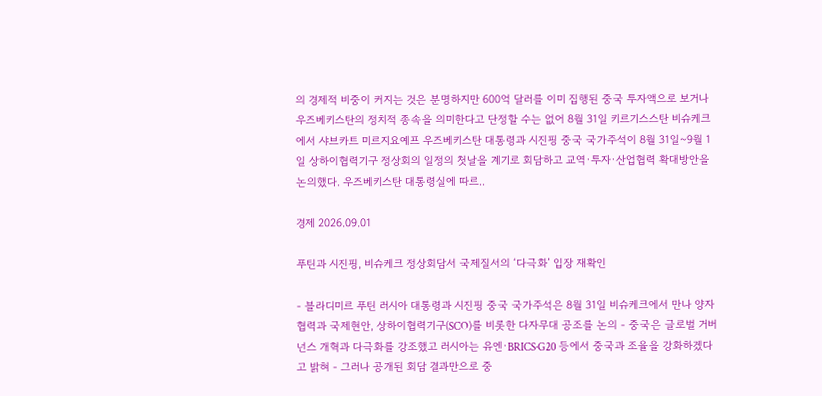의 경제적 비중이 커지는 것은 분명하지만 600억 달러를 이미 집행된 중국 투자액으로 보거나 우즈베키스탄의 정치적 종속을 의미한다고 단정할 수는 없어 8월 31일 키르기스스탄 비슈케크에서 샤브카트 미르지요예프 우즈베키스탄 대통령과 시진핑 중국 국가주석이 8월 31일~9월 1일 상하이협력기구 정상회의 일정의 첫날을 계기로 회담하고 교역·투자·산업협력 확대방안을 논의했다. 우즈베키스탄 대통령실에 따르..

경제 2026.09.01

푸틴과 시진핑, 비슈케크 정상회담서 국제질서의 ‘다극화’ 입장 재확인

- 블라디미르 푸틴 러시아 대통령과 시진핑 중국 국가주석은 8월 31일 비슈케크에서 만나 양자협력과 국제현안, 상하이협력기구(SCO)를 비롯한 다자무대 공조를 논의 - 중국은 글로벌 거버넌스 개혁과 다극화를 강조했고 러시아는 유엔·BRICS·G20 등에서 중국과 조율을 강화하겠다고 밝혀 - 그러나 공개된 회담 결과만으로 중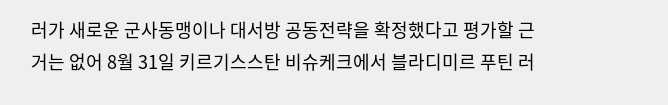러가 새로운 군사동맹이나 대서방 공동전략을 확정했다고 평가할 근거는 없어 8월 31일 키르기스스탄 비슈케크에서 블라디미르 푸틴 러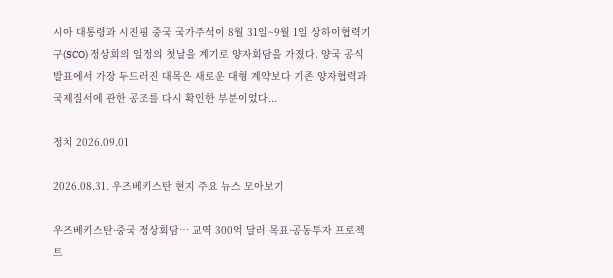시아 대통령과 시진핑 중국 국가주석이 8월 31일~9월 1일 상하이협력기구(SCO) 정상회의 일정의 첫날을 계기로 양자회담을 가졌다. 양국 공식 발표에서 가장 두드러진 대목은 새로운 대형 계약보다 기존 양자협력과 국제질서에 관한 공조를 다시 확인한 부분이었다...

정치 2026.09.01

2026.08.31. 우즈베키스탄 현지 주요 뉴스 모아보기

우즈베키스탄·중국 정상회담… 교역 300억 달러 목표·공동투자 프로젝트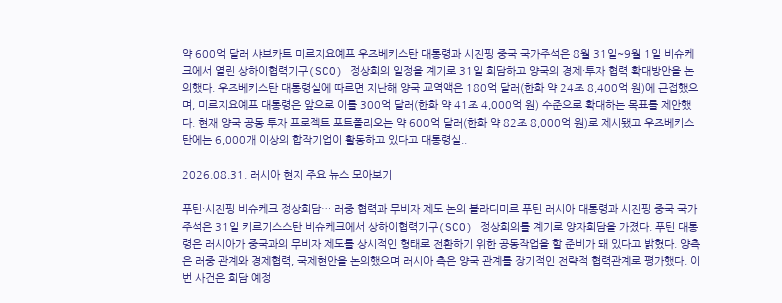약 600억 달러 샤브카트 미르지요예프 우즈베키스탄 대통령과 시진핑 중국 국가주석은 8월 31일~9월 1일 비슈케크에서 열린 상하이협력기구(SCO) 정상회의 일정을 계기로 31일 회담하고 양국의 경제·투자 협력 확대방안을 논의했다. 우즈베키스탄 대통령실에 따르면 지난해 양국 교역액은 180억 달러(한화 약 24조 8,400억 원)에 근접했으며, 미르지요예프 대통령은 앞으로 이를 300억 달러(한화 약 41조 4,000억 원) 수준으로 확대하는 목표를 제안했다. 현재 양국 공동 투자 프로젝트 포트폴리오는 약 600억 달러(한화 약 82조 8,000억 원)로 제시됐고 우즈베키스탄에는 6,000개 이상의 합작기업이 활동하고 있다고 대통령실..

2026.08.31. 러시아 현지 주요 뉴스 모아보기

푸틴·시진핑 비슈케크 정상회담… 러중 협력과 무비자 제도 논의 블라디미르 푸틴 러시아 대통령과 시진핑 중국 국가주석은 31일 키르기스스탄 비슈케크에서 상하이협력기구(SCO) 정상회의를 계기로 양자회담을 가졌다. 푸틴 대통령은 러시아가 중국과의 무비자 제도를 상시적인 형태로 전환하기 위한 공동작업을 할 준비가 돼 있다고 밝혔다. 양측은 러중 관계와 경제협력, 국제현안을 논의했으며 러시아 측은 양국 관계를 장기적인 전략적 협력관계로 평가했다. 이번 사건은 회담 예정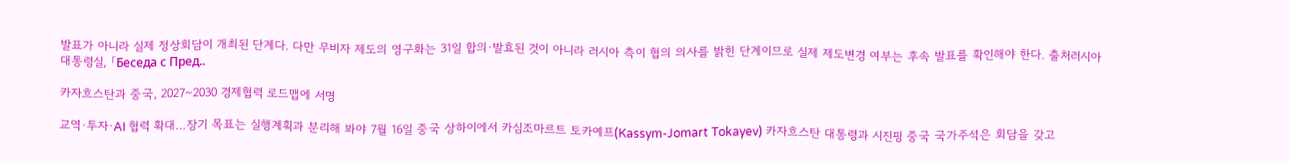발표가 아니라 실제 정상회담이 개최된 단계다. 다만 무비자 제도의 영구화는 31일 합의·발효된 것이 아니라 러시아 측이 협의 의사를 밝힌 단계이므로 실제 제도변경 여부는 후속 발표를 확인해야 한다. 출처러시아 대통령실, 「Беседа с Пред..

카자흐스탄과 중국, 2027~2030 경제협력 로드맵에 서명

교역·투자·AI 협력 확대…장기 목표는 실행계획과 분리해 봐야 7월 16일 중국 상하이에서 카심조마르트 토카예프(Kassym-Jomart Tokayev) 카자흐스탄 대통령과 시진핑 중국 국가주석은 회담을 갖고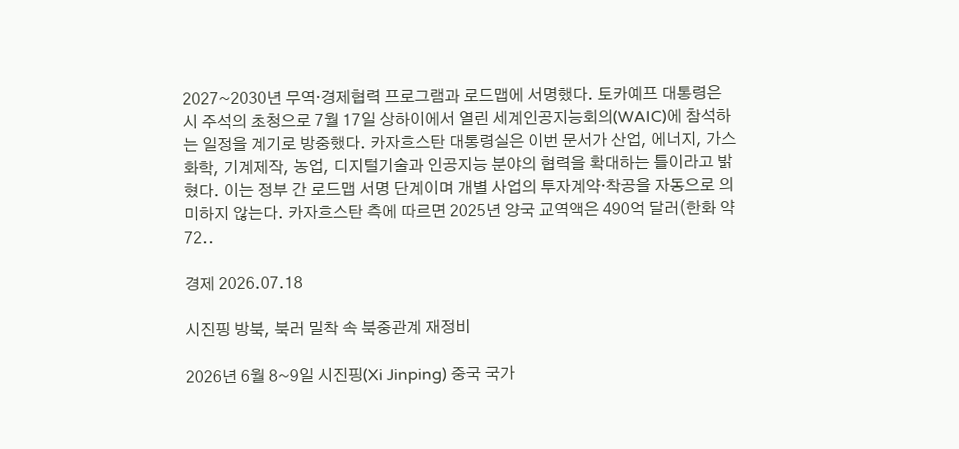2027~2030년 무역·경제협력 프로그램과 로드맵에 서명했다. 토카예프 대통령은 시 주석의 초청으로 7월 17일 상하이에서 열린 세계인공지능회의(WAIC)에 참석하는 일정을 계기로 방중했다. 카자흐스탄 대통령실은 이번 문서가 산업, 에너지, 가스화학, 기계제작, 농업, 디지털기술과 인공지능 분야의 협력을 확대하는 틀이라고 밝혔다. 이는 정부 간 로드맵 서명 단계이며 개별 사업의 투자계약·착공을 자동으로 의미하지 않는다. 카자흐스탄 측에 따르면 2025년 양국 교역액은 490억 달러(한화 약 72..

경제 2026.07.18

시진핑 방북, 북러 밀착 속 북중관계 재정비

2026년 6월 8~9일 시진핑(Xi Jinping) 중국 국가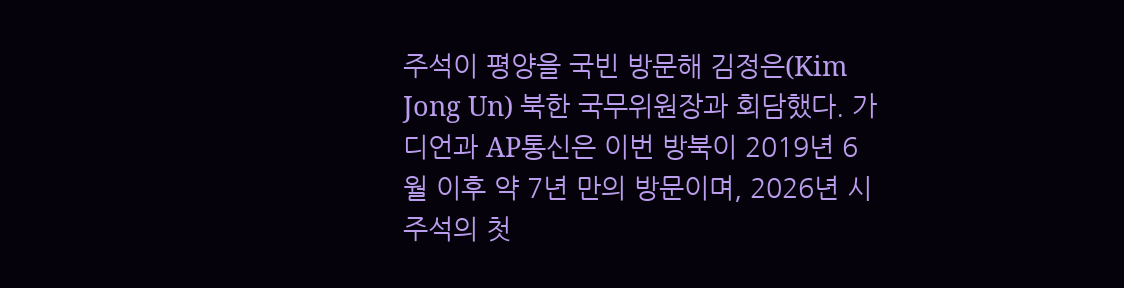주석이 평양을 국빈 방문해 김정은(Kim Jong Un) 북한 국무위원장과 회담했다. 가디언과 AP통신은 이번 방북이 2019년 6월 이후 약 7년 만의 방문이며, 2026년 시 주석의 첫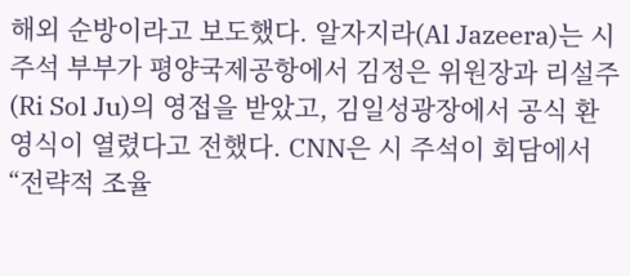해외 순방이라고 보도했다. 알자지라(Al Jazeera)는 시 주석 부부가 평양국제공항에서 김정은 위원장과 리설주(Ri Sol Ju)의 영접을 받았고, 김일성광장에서 공식 환영식이 열렸다고 전했다. CNN은 시 주석이 회담에서 “전략적 조율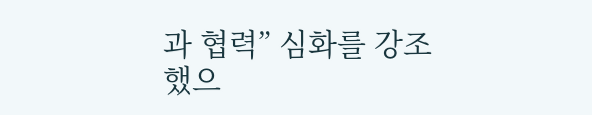과 협력” 심화를 강조했으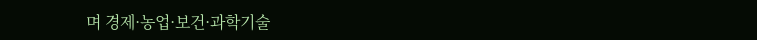며 경제·농업·보건·과학기술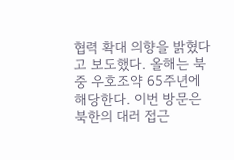협력 확대 의향을 밝혔다고 보도했다. 올해는 북중 우호조약 65주년에 해당한다. 이번 방문은 북한의 대러 접근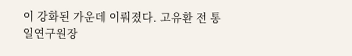이 강화된 가운데 이뤄졌다. 고유환 전 통일연구원장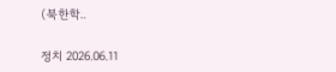(북한학..

정치 2026.06.11